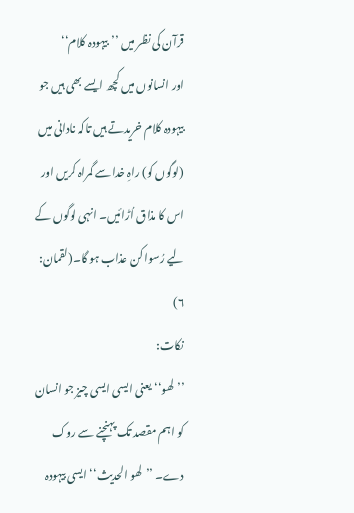قرآن کی نظر میں ’’بیہودہ کلام‘‘
اور انسانوں میں کچھ ایسے بھی ہیں جو بیہودہ کلام خریدتے ہیں تاکہ نادانی میں (لوگوں کو) راہِ خدا سے گمراہ کریں اور اس کا مذاق اُڑائیں۔ انہی لوگوں کے لیے رُسوا کن عذاب ہو گا۔(لقمان: ۶)
نکات:
’’لھو‘‘ یعنی ایسی ایسی چیز جو انسان کو اہم مقصد تک پہنچنے سے روک دے۔ ’’لھو الحدیث‘‘ ایسی بیہودہ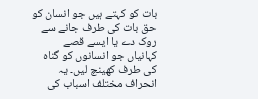بات کو کہتے ہیں جو انسان کو حق بات کی طرف جانے سے روک دے یا ایسے قصے کہانیاں جو انسانوں کو گناہ کی طرف کھینچ لیں۔ یہ انحراف مختلف اسباب کی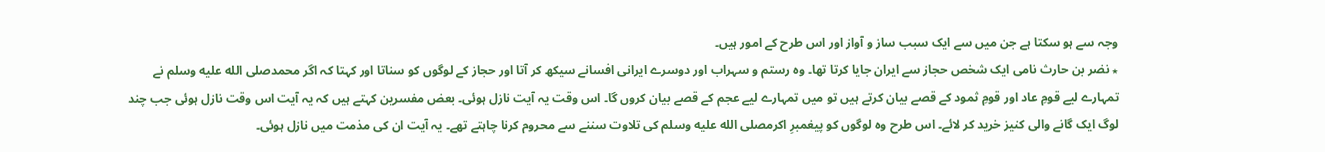وجہ سے ہو سکتا ہے جن میں سے ایک سبب ساز و آواز اور اس طرح کے امور ہیں۔
٭ نضر بن حارث نامی ایک شخص حجاز سے ایران جایا کرتا تھا۔ وہ رستم و سہراب اور دوسرے ایرانی افسانے سیکھ کر آتا اور حجاز کے لوگوں کو سناتا اور کہتا کہ اگر محمدصلى الله عليه وسلم نے تمہارے لیے قومِ عاد اور قومِ ثمود کے قصے بیان کرتے ہیں تو میں تمہارے لیے عجم کے قصے بیان کروں گا۔ اس وقت یہ آیت نازل ہوئی۔ بعض مفسرین کہتے ہیں کہ یہ آیت اس وقت نازل ہوئی جب چند لوگ ایک گانے والی کنیز خرید کر لائے۔ اس طرح وہ لوگوں کو پیغمبرِ اکرمصلى الله عليه وسلم کی تلاوت سننے سے محروم کرنا چاہتے تھے۔ یہ آیت ان کی مذمت میں نازل ہوئی۔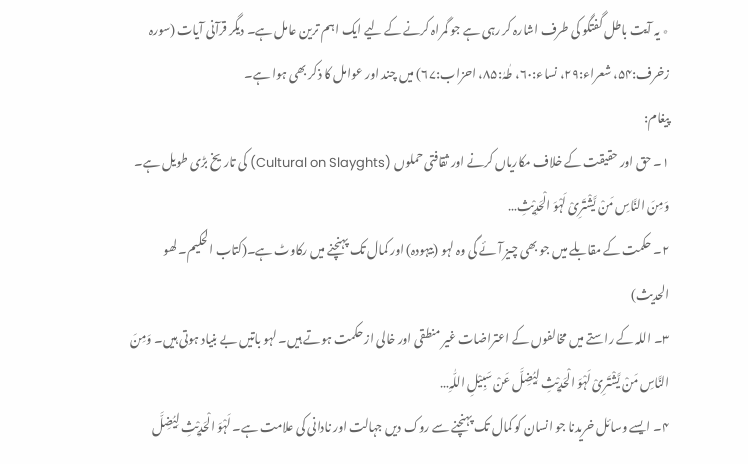٭ یہ آیت باطل گفتگو کی طرف اشارہ کر رہی ہے جو گمراہ کرنے کے لیے ایک اہم ترین عامل ہے۔ دیگر قرآنی آیات (سورہ زخرف:۵۴، شعراء:۲۹، نساء:۶۰، طٰہٰ:۸۵، احزاب:۶۷) میں چند اور عوامل کا ذکر بھی ہوا ہے۔
پیغام:
۱۔ حق اور حقیقت کے خلاف مکاریاں کرنے اور ثقافتی حملوں (Cultural on Slayghts) کی تاریخ بڑی طویل ہے۔ وَمِنَ النَّاسِ مَنْ یَّشْتَرِیْ لَہْوَ الْحَدِیْثِ…
۲۔ حکمت کے مقابلے میں جو بھی چیز آئے گی وہ لہو (بیہودہ) اور کمال تک پہنچنے میں رکاوٹ ہے۔(کتاب الحکیم۔ لھو الحدیث)
۳۔ اللہ کے راستے میں مخالفوں کے اعتراضات غیر منطقی اور خالی از حکمت ہوتے ہیں۔ لہو باتیں بے بنیاد ہوتی ہیں۔ وَمِنَ النَّاسِ مَنْ یَّشْتَرِیْ لَہْوَ الْحَدِیْثِ لِیُضِلَّ عَنْ سَبِیْلِ اللّٰہِ…
۴۔ ایسے وسائل خریدنا جو انسان کو کمال تک پہنچنے سے روک دیں جہالت اور نادانی کی علامت ہے۔ لَہْوَ الْحَدِیْثِ لِیُضِلَّ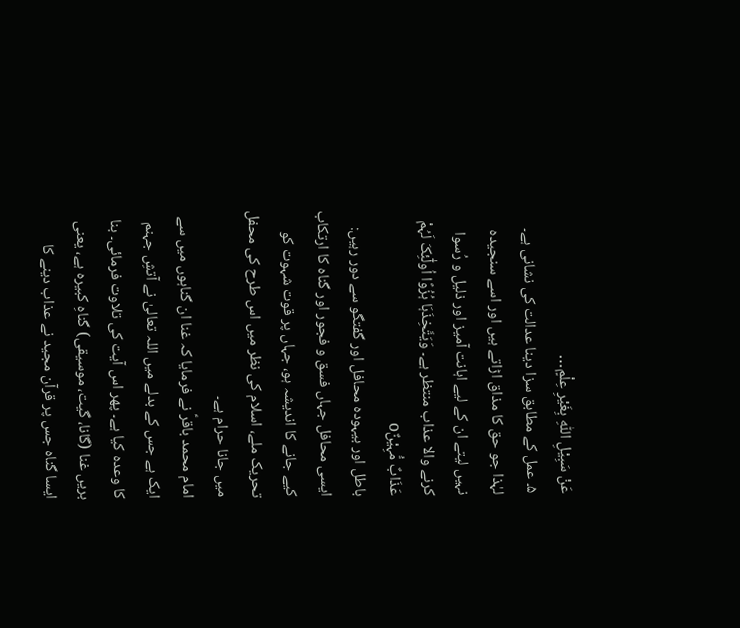عَنْ سَبِیْلِ اللّٰہِ بِغَیْرِ عِلْمٍ…
۵۔ عمل کے مطابق سزا دینا عدالت کی نشانی ہے۔ لہٰذا جو حق کا مذاق اڑاتے ہیں اور اسے سنجیدہ نہیں لیتے ان کے لیے اہانت آمیز اور ذلیل و رُسوا کرنے والا عذاب منتظر ہے۔ وَیَتَّخِذَہَا ہُزُوًا اُولٰٓئِکَ لَہُمْ عَذَابٌ مُّہِیْنٌo
باطل اور بیہودہ محافل اور گفتگو سے دور رہیں:
ایسی محافل جہاں فسق و فجور اور گناہ کا ارتکاب کیے جانے کا اندیشہ ہو، جہاں پر قوت شہوت کو تحریک ملے، اسلام کی نظر میں اس طرح کی محفل میں جانا حرام ہے۔
امام محمد باقرؑ نے فرمایا کہ غنا ان گناہوں میں سے ایک ہے جس کے بدلے میں اللہ تعالیٰ نے آتشِ جہنم کا وعدہ کیا ہے۔ پھر اس آیت کی تلاوت فرمائی۔ بنا بریں غنا (گانا، گیت، موسیقی) گناہِ کبیرہ ہے، یعنی ایسا گناہ جس پر قرآن مجید نے عذاب دینے کا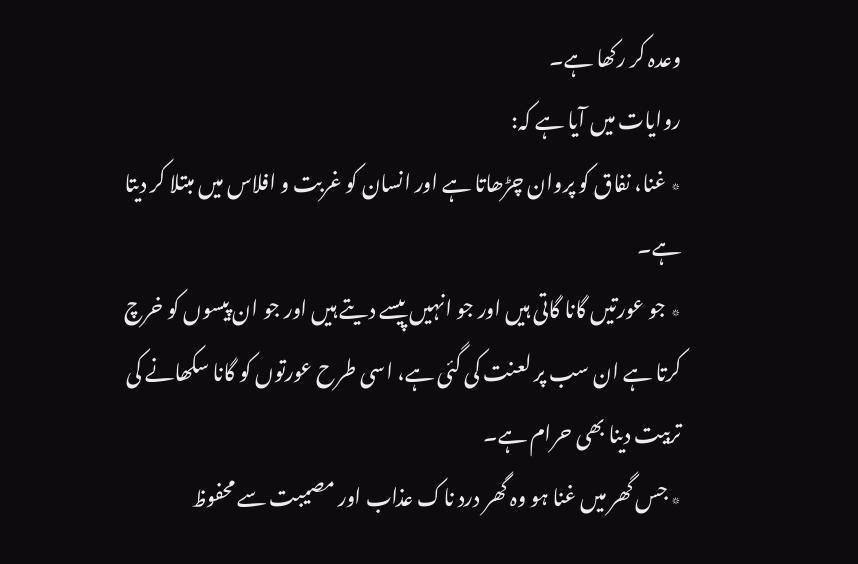وعدہ کر رکھا ہے۔
روایات میں آیا ہے کہ:
٭ غنا، نفاق کو پروان چڑھاتا ہے اور انسان کو غربت و افلاس میں مبتلا کر دیتا ہے۔
٭ جو عورتیں گانا گاتی ہیں اور جو انہیں پیسے دیتے ہیں اور جو ان پیسوں کو خرچ کرتا ہے ان سب پر لعنت کی گئی ہے، اسی طرح عورتوں کو گانا سکھانے کی تربیت دینا بھی حرام ہے۔
٭ جس گھر میں غنا ہو وہ گھر درد ناک عذاب اور مصیبت سے محفوظ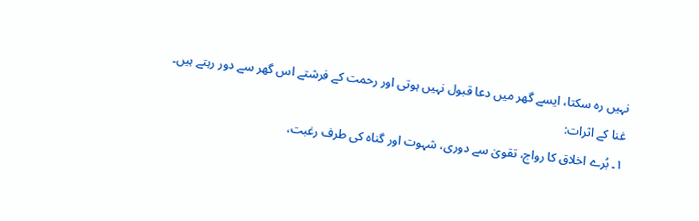نہیں رہ سکتا، ایسے گھر میں دعا قبول نہیں ہوتی اور رحمت کے فرشتے اس گھر سے دور رہتے ہیں۔
غنا کے اثرات:
۱۔ بُرے اخلاق کا رواج، تقویٰ سے دوری، شہوت اور گناہ کی طرف رغبت،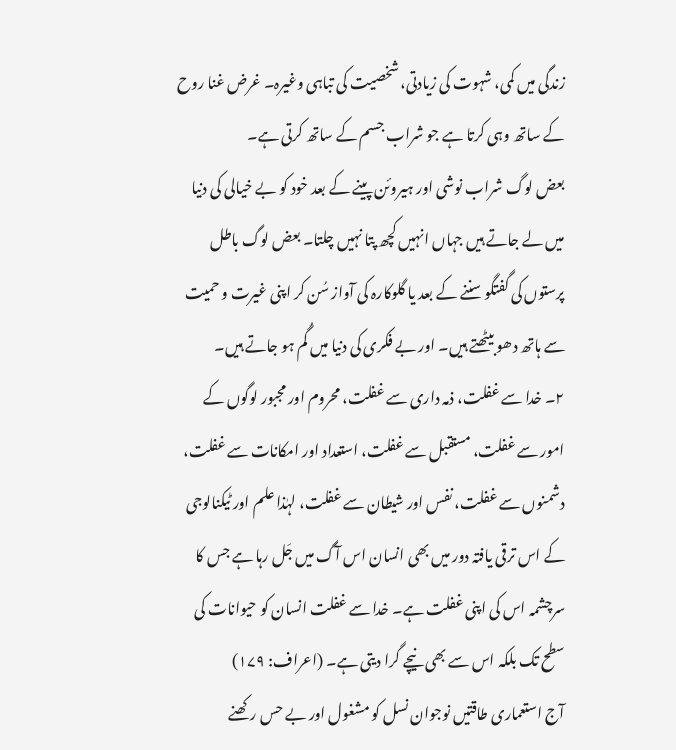زندگی میں کمی، شہوت کی زیادتی، شخصیت کی تباہی وغیرہ۔ غرض غنا روح کے ساتھ وہی کرتا ہے جو شراب جسم کے ساتھ کرتی ہے۔
بعض لوگ شراب نوشی اور ہیروئن پینے کے بعد خود کو بے خیالی کی دنیا میں لے جاتے ہیں جہاں انہیں کچھ پتا نہیں چلتا۔ بعض لوگ باطل پرستوں کی گفتگو سننے کے بعد یا گلوکارہ کی آواز سُن کر اپنی غیرت و حمیت سے ہاتھ دھو بیٹھتے ہیں۔ اور بے فکری کی دنیا میں گُم ہو جاتے ہیں۔
۲۔ خدا سے غفلت، ذمہ داری سے غفلت، محروم اور مجبور لوگوں کے امور سے غفلت، مستقبل سے غفلت، استعداد اور امکانات سے غفلت، دشمنوں سے غفلت، نفس اور شیطان سے غفلت، لہٰذا علم اور ٹیکنالوجی کے اس ترقی یافتہ دور میں بھی انسان اس آگ میں جَل رہا ہے جس کا سرچشمہ اس کی اپنی غفلت ہے۔ خدا سے غفلت انسان کو حیوانات کی سطح تک بلکہ اس سے بھی نیچے گرا دیتی ہے۔ (اعراف: ۱۷۹)
آج استعماری طاقتیں نوجوان نسل کو مشغول اور بے حس رکھنے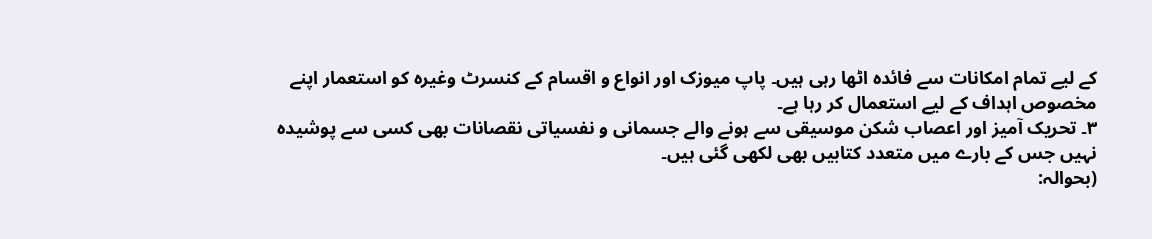کے لیے تمام امکانات سے فائدہ اٹھا رہی ہیں۔ پاپ میوزک اور انواع و اقسام کے کنسرٹ وغیرہ کو استعمار اپنے مخصوص اہداف کے لیے استعمال کر رہا ہے۔
۳۔ تحریک آمیز اور اعصاب شکن موسیقی سے ہونے والے جسمانی و نفسیاتی نقصانات بھی کسی سے پوشیدہ نہیں جس کے بارے میں متعدد کتابیں بھی لکھی گئی ہیں۔
(بحوالہ: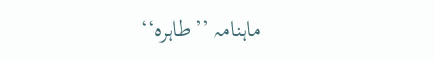ماہنامہ ’’طاہرہ‘‘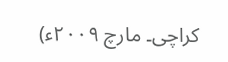کراچی۔ مارچ ۲۰۰۹ء)